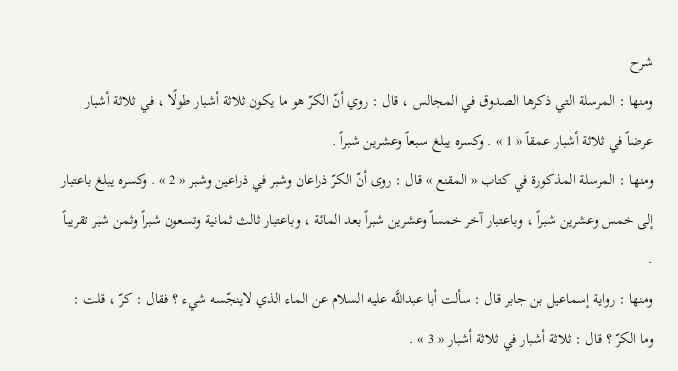شرح
ومنها : المرسلة التي ذكرها الصدوق في المجالس ، قال : روي أنّ الكرّ هو ما يكون ثلاثة أشبار طولًا ، في ثلاثة أشبار عرضاً في ثلاثة أشبار عمقاً « 1 » . وكسره يبلغ سبعاً وعشرين شبراً .
ومنها : المرسلة المذكورة في كتاب « المقنع » قال : روى أنّ الكرّ ذراعان وشبر في ذراعين وشبر « 2 » . وكسره يبلغ باعتبار إلى خمس وعشرين شبراً ، وباعتبار آخر خمساً وعشرين شبراً بعد المائة ، وباعتبار ثالث ثمانية وتسعون شبراً وثمن شبر تقريباً .
ومنها : رواية إسماعيل بن جابر قال : سألت أبا عبداللَّه عليه السلام عن الماء الذي لاينجّسه شيء ؟ فقال : كرّ ، قلت : وما الكرّ ؟ قال : ثلاثة أشبار في ثلاثة أشبار « 3 » .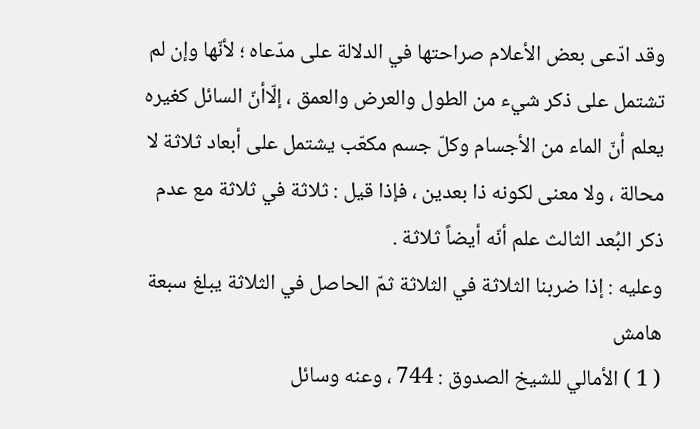وقد ادّعى بعض الأعلام صراحتها في الدلالة على مدّعاه ؛ لأنّها وإن لم تشتمل على ذكر شيء من الطول والعرض والعمق ، إلّاأنّ السائل كغيره يعلم أنّ الماء من الأجسام وكلّ جسم مكعّب يشتمل على أبعاد ثلاثة لا محالة ، ولا معنى لكونه ذا بعدين ، فإذا قيل : ثلاثة في ثلاثة مع عدم ذكر البُعد الثالث علم أنّه أيضاً ثلاثة .
وعليه : إذا ضربنا الثلاثة في الثلاثة ثمّ الحاصل في الثلاثة يبلغ سبعة
هامش
( 1 ) الأمالي للشيخ الصدوق : 744 ، وعنه وسائل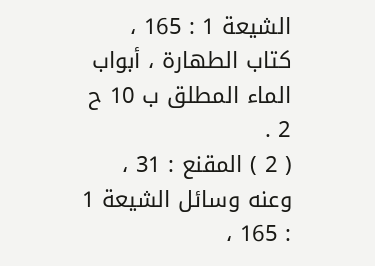الشيعة 1 : 165 ، كتاب الطهارة ، أبواب الماء المطلق ب 10 ح 2 .
( 2 ) المقنع : 31 ، وعنه وسائل الشيعة 1 : 165 ،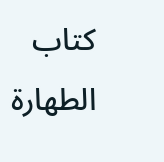كتاب الطهارة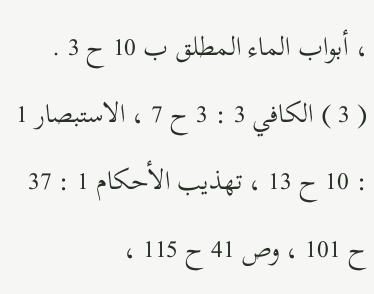، أبواب الماء المطلق ب 10 ح 3 .
( 3 ) الكافي 3 : 3 ح 7 ، الاستبصار 1 : 10 ح 13 ، تهذيب الأحكام 1 : 37 ح 101 ، وص 41 ح 115 ،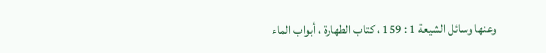وعنها وسائل الشيعة 1 : 159 ، كتاب الطهارة ، أبواب الماء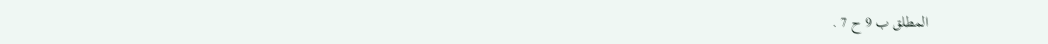المطلق ب 9 ح 7 .